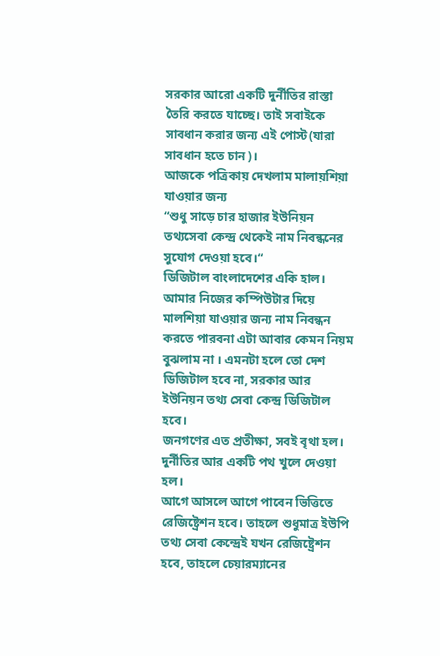সরকার আরো একটি দুর্নীতির রাস্তা তৈরি করতে যাচ্ছে। তাই সবাইকে সাবধান করার জন্য এই পোস্ট(যারা সাবধান হতে চান)।
আজকে পত্রিকায় দেখলাম মালায়শিয়া যাওয়ার জন্য
“শুধু সাড়ে চার হাজার ইউনিয়ন তথ্যসেবা কেন্দ্র থেকেই নাম নিবন্ধনের সুযোগ দেওয়া হবে।“
ডিজিটাল বাংলাদেশের একি হাল। আমার নিজের কম্পিউটার দিয়ে মালশিয়া যাওয়ার জন্য নাম নিবন্ধন করতে পারবনা এটা আবার কেমন নিয়ম বুঝলাম না । এমনটা হলে তো দেশ ডিজিটাল হবে না, সরকার আর ইউনিয়ন তথ্য সেবা কেন্দ্র ডিজিটাল হবে।
জনগণের এত প্রতীক্ষা, সবই বৃথা হল। দুর্নীতির আর একটি পথ খুলে দেওয়া হল।
আগে আসলে আগে পাবেন ভিত্তিতে রেজিষ্ট্রেশন হবে। তাহলে শুধুমাত্র ইউপি তথ্য সেবা কেন্দ্রেই যখন রেজিষ্ট্রেশন হবে, তাহলে চেয়ারম্যানের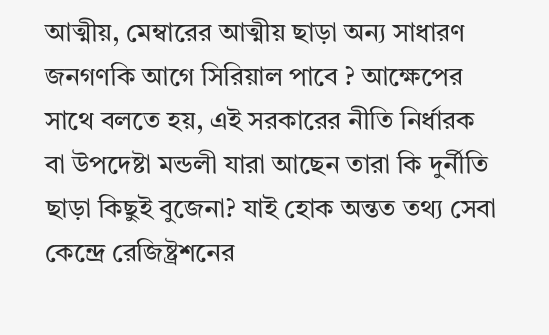আত্মীয়, মেম্বারের আত্মীয় ছাড়া অন্য সাধারণ জনগণকি আগে সিরিয়াল পাবে ? আক্ষেপের সাথে বলতে হয়, এই সরকারের নীতি নির্ধারক বা উপদেষ্টা মন্ডলী যারা আছেন তারা কি দুর্নীতি ছাড়া কিছুই বুজেনা? যাই হোক অন্তত তথ্য সেবা কেন্দ্রে রেজিষ্ট্রশনের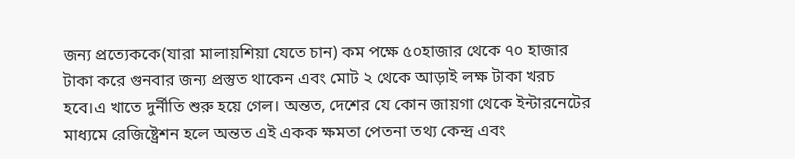জন্য প্রত্যেককে(যারা মালায়শিয়া যেতে চান) কম পক্ষে ৫০হাজার থেকে ৭০ হাজার টাকা করে গুনবার জন্য প্রস্তুত থাকেন এবং মোট ২ থেকে আড়াই লক্ষ টাকা খরচ হবে।এ খাতে দুর্নীতি শুরু হয়ে গেল। অন্তত, দেশের যে কোন জায়গা থেকে ইন্টারনেটের মাধ্যমে রেজিষ্ট্রেশন হলে অন্তত এই একক ক্ষমতা পেতনা তথ্য কেন্দ্র এবং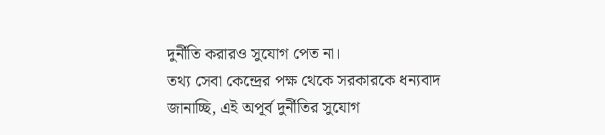দুর্নীতি করারও সুযোগ পেত না।
তথ্য সেবা কেন্দ্রের পক্ষ থেকে সরকারকে ধন্যবাদ জানাচ্ছি, এই অপূর্ব দুর্নীতির সুযোগ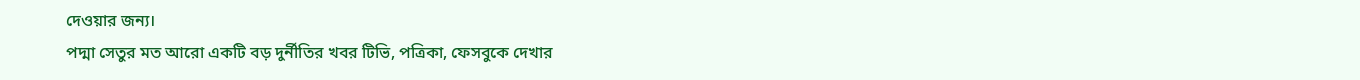দেওয়ার জন্য।
পদ্মা সেতুর মত আরো একটি বড় দুর্নীতির খবর টিভি, পত্রিকা, ফেসবুকে দেখার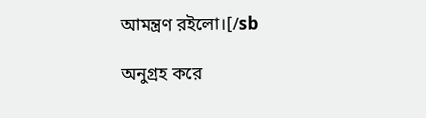আমন্ত্রণ রইলো।[/sb

অনুগ্রহ করে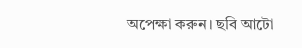অপেক্ষা করুন। ছবি আটো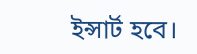ইন্সার্ট হবে।